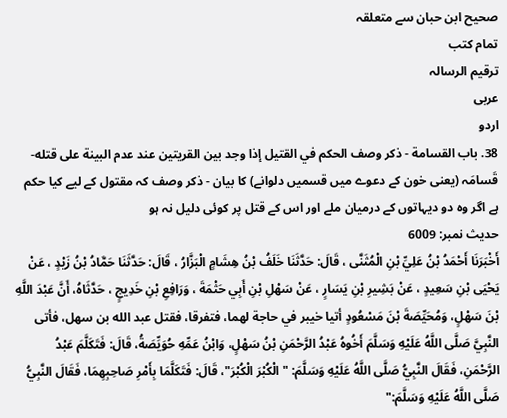صحیح ابن حبان سے متعلقہ
تمام کتب
ترقيم الرسالہ
عربی
اردو
38. باب القسامة - ذكر وصف الحكم في القتيل إذا وجد بين القريتين عند عدم البينة على قتله-
قَسامَہ (یعنی خون کے دعوے میں قسمیں دلوانے) کا بیان - ذکر وصف کہ مقتول کے لیے کیا حکم ہے اگر وہ دو دیہاتوں کے درمیان ملے اور اس کے قتل پر کوئی دلیل نہ ہو
حدیث نمبر: 6009
أَخْبَرَنَا أَحْمَدُ بْنُ عَلِيِّ بْنِ الْمُثَنَّى ، قَالَ: حَدَّثَنَا خَلَفُ بْنُ هِشَامٍ الْبَزَّارُ ، قَالَ: حَدَّثَنَا حَمَّادُ بْنُ زَيْدٍ ، عَنْ يَحْيَى بْنِ سَعِيدٍ ، عَنْ بَشِيرِ بْنِ يَسَارٍ ، عَنْ سَهْلِ بْنِ أَبِي حَثْمَةَ ، وَرَافِعِ بْنِ خَدِيجٍ ، حَدَّثَاهُ، أَنَّ عَبْدَ اللَّهِ بْنَ سَهْلٍ، وَمُحَيِّصَةَ بْنَ مَسْعُودٍ أتيا خيبر في حاجة لهما، فتفرقا، فقتل عبد الله بن سهل، فأتى النَّبِيَّ صَلَّى اللَّهُ عَلَيْهِ وَسَلَّمَ أَخُوهُ عَبْدُ الرَّحْمَنِ بْنُ سَهْلٍ، وَابْنُ عَمِّهِ حُوَيِّصَةُ، قَالَ: فَتَكَلَّمَ عَبْدُ الرَّحْمَنِ، فَقَالَ النَّبِيُّ صَلَّى اللَّهُ عَلَيْهِ وَسَلَّمَ: " الْكُبْرَ الْكُبْرَ"، قَالَ: فَتَكَلَّمَا بِأَمْرِ صَاحِبِهِمَا، فَقَالَ النَّبِيُّ صَلَّى اللَّهُ عَلَيْهِ وَسَلَّمَ:"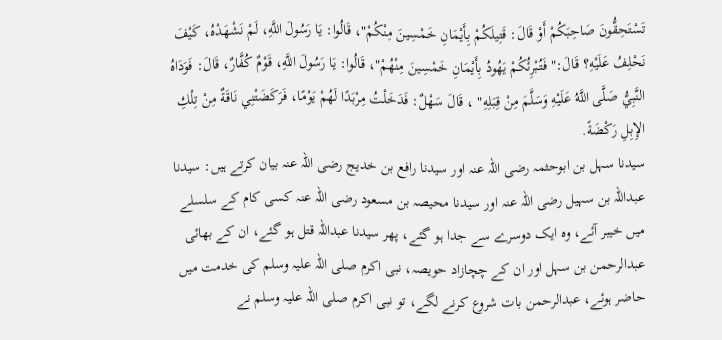تَسْتَحِقُّونَ صَاحِبَكُمْ أَوْ قَالَ: قَتِيلَكُمْ بِأَيْمَانِ خَمْسِينَ مِنْكُمْ"، قَالُوا: يَا رَسُولَ اللَّهِ، لَمْ نَشْهَدْهُ، كَيْفَ نَحْلِفُ عَلَيْهِ؟ قَالَ:" فَتُبْرِئُكُمْ يَهُودُ بِأَيْمَانِ خَمْسِينَ مِنْهُمْ"، قَالُوا: يَا رَسُولَ اللَّهِ، قَوْمٌ كُفَّارٌ، قَالَ: فَوَدَاهُ النَّبِيُّ صَلَّى اللَّهُ عَلَيْهِ وَسَلَّمَ مِنْ قِبَلِهِ" ، قَالَ سَهْلٌ: فَدَخَلْتُ مِرْبَدًا لَهُمْ يَوْمًا، فَرَكَضَتْنِي نَاقَةٌ مِنْ تِلْكِ الإِبِلِ رَكْضَةً.
سیدنا سہل بن ابوحثمہ رضی اللہ عنہ اور سیدنا رافع بن خدیج رضی اللہ عنہ بیان کرتے ہیں: سیدنا عبداللہ بن سہیل رضی اللہ عنہ اور سیدنا محیصہ بن مسعود رضی اللہ عنہ کسی کام کے سلسلے میں خیبر آئے، وہ ایک دوسرے سے جدا ہو گئے، پھر سیدنا عبداللہ قتل ہو گئے، ان کے بھائی عبدالرحمن بن سہل اور ان کے چچازاد حویصہ، نبی اکرم صلی اللہ علیہ وسلم کی خدمت میں حاضر ہوئے، عبدالرحمن بات شروع کرنے لگے، تو نبی اکرم صلی اللہ علیہ وسلم نے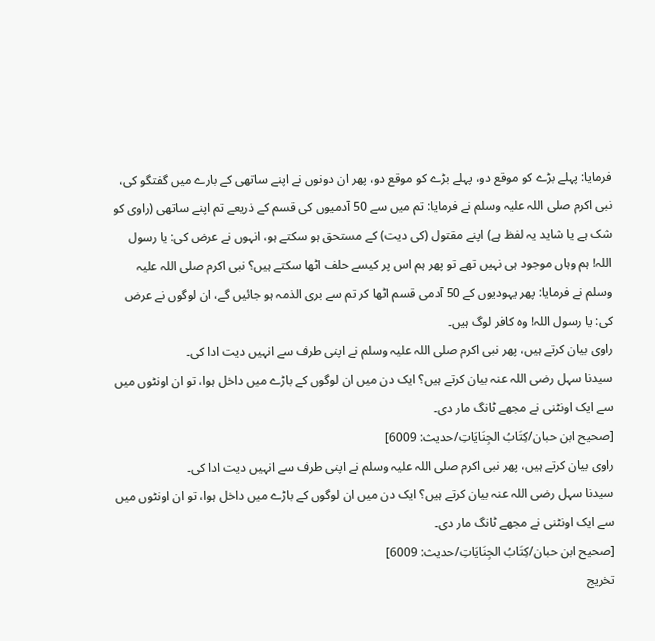فرمایا: پہلے بڑے کو موقع دو، پہلے بڑے کو موقع دو، پھر ان دونوں نے اپنے ساتھی کے بارے میں گفتگو کی، نبی اکرم صلی اللہ علیہ وسلم نے فرمایا: تم میں سے 50 آدمیوں کی قسم کے ذریعے تم اپنے ساتھی (راوی کو شک ہے یا شاید یہ لفظ ہے) اپنے مقتول (کی دیت) کے مستحق ہو سکتے ہو، انہوں نے عرض کی: یا رسول اللہ! ہم وہاں موجود ہی نہیں تھے تو پھر ہم اس پر کیسے حلف اٹھا سکتے ہیں؟ نبی اکرم صلی اللہ علیہ وسلم نے فرمایا: پھر یہودیوں کے 50 آدمی قسم اٹھا کر تم سے بری الذمہ ہو جائیں گے، ان لوگوں نے عرض کی: یا رسول اللہ! وہ کافر لوگ ہیں۔
راوی بیان کرتے ہیں، پھر نبی اکرم صلی اللہ علیہ وسلم نے اپنی طرف سے انہیں دیت ادا کی۔
سیدنا سہل رضی اللہ عنہ بیان کرتے ہیں؟ ایک دن میں ان لوگوں کے باڑے میں داخل ہوا، تو ان اونٹوں میں سے ایک اونٹنی نے مجھے ٹانگ مار دی۔
[صحیح ابن حبان/كِتَابُ الجِنَايَاتِ/حدیث: 6009]
راوی بیان کرتے ہیں، پھر نبی اکرم صلی اللہ علیہ وسلم نے اپنی طرف سے انہیں دیت ادا کی۔
سیدنا سہل رضی اللہ عنہ بیان کرتے ہیں؟ ایک دن میں ان لوگوں کے باڑے میں داخل ہوا، تو ان اونٹوں میں سے ایک اونٹنی نے مجھے ٹانگ مار دی۔
[صحیح ابن حبان/كِتَابُ الجِنَايَاتِ/حدیث: 6009]
تخریج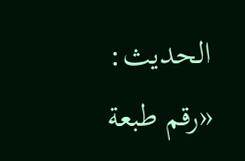الحدیث: «رقم طبعة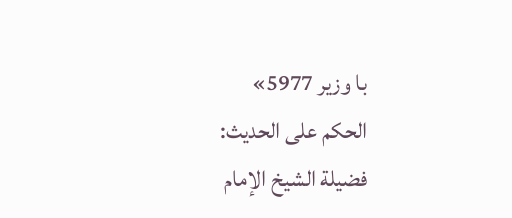با وزير 5977»
الحكم على الحديث:
فضيلة الشيخ الإمام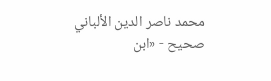محمد ناصر الدين الألباني
صحيح - «ابن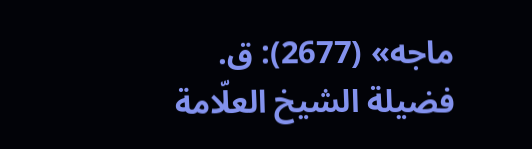ماجه» (2677): ق.
فضيلة الشيخ العلّامة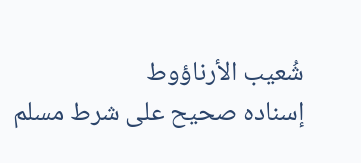شُعيب الأرناؤوط
إسناده صحيح على شرط مسلم